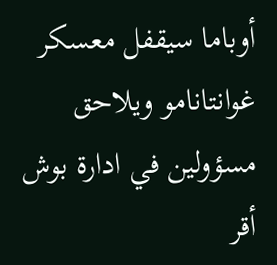أوباما سيقفل معسكر غوانتانامو ويلاحق مسؤولين في ادارة بوش
أقر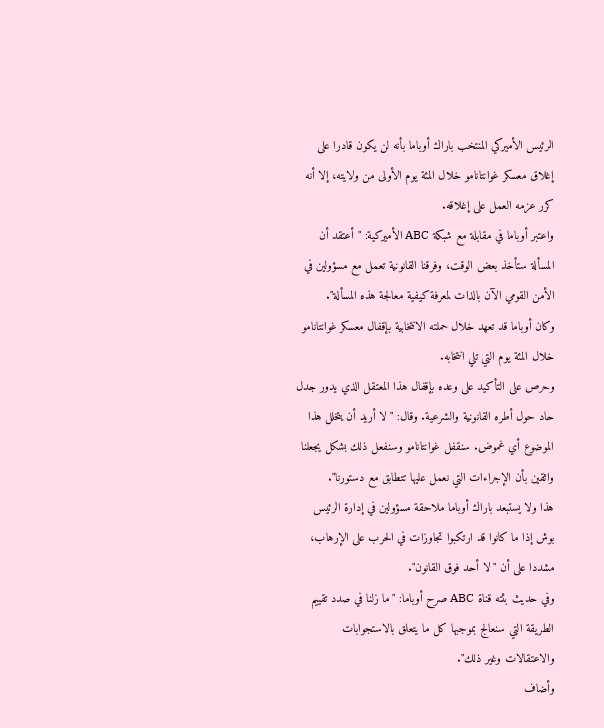الرئيس الأميركي المنتخب باراك أوباما بأنه لن يكون قادرا على إغلاق معسكر غوانتانامو خلال المئة يوم الأولى من ولايته، إلا أنه كرر عزمه العمل على إغلاقه.
واعتبر أوباما في مقابلة مع شبكة ABC الأميركية: "أعتقد أن المسألة ستأخذ بعض الوقت، وفرقنا القانونية تعمل مع مسؤولين في الأمن القومي الآن بالذات لمعرفة كيفية معالجة هذه المسألة".
وكان أوباما قد تعهد خلال حملته الانتخابية بإقفال معسكر غوانتانامو خلال المئة يوم التي تلي انتخابه.
وحرص على التأكيد على وعده بإقفال هذا المعتقل الذي يدور جدل حاد حول أطره القانونية والشرعية. وقال: "لا أريد أن يتخلل هذا الموضوع أي غموض. سنقفل غوانتانامو وسنفعل ذلك بشكل يجعلنا واثقين بأن الإجراءات التي نعمل عليها تتطابق مع دستورنا".
هذا ولا يستبعد باراك أوباما ملاحقة مسؤولين في إدارة الرئيس بوش إذا ما كانوا قد ارتكبوا تجاوزات في الحرب على الإرهاب، مشددا على أن "لا أحد فوق القانون".
وفي حديث بثته قناة ABC صرح أوباما: "ما زلنا في صدد تقييم الطريقة التي سنعالج بموجبها كل ما يتعلق بالاستجوابات والاعتقالات وغير ذلك".
وأضاف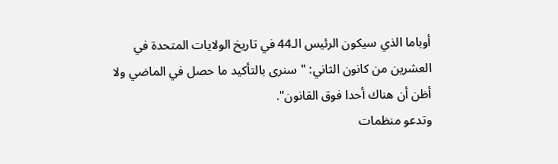أوباما الذي سيكون الرئيس الـ44 في تاريخ الولايات المتحدة في العشرين من كانون الثاني: "سنرى بالتأكيد ما حصل في الماضي ولا أظن أن هناك أحدا فوق القانون".
وتدعو منظمات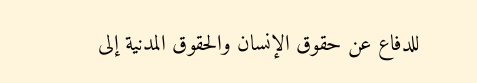للدفاع عن حقوق الإنسان والحقوق المدنية إلى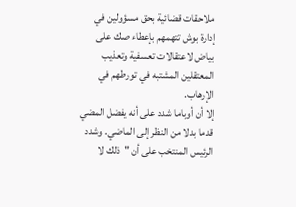ملاحقات قضائية بحق مسؤولين في إدارة بوش تتهمهم بإعطاء صك على بياض لاعتقالات تعسفية وتعذيب المعتقلين المشتبه في تورطهم في الإرهاب.
إلا أن أوباما شدد على أنه يفضل المضي قدما بدلا من النظر إلى الماضي. وشدد الرئيس المنتخب على أن "ذلك لا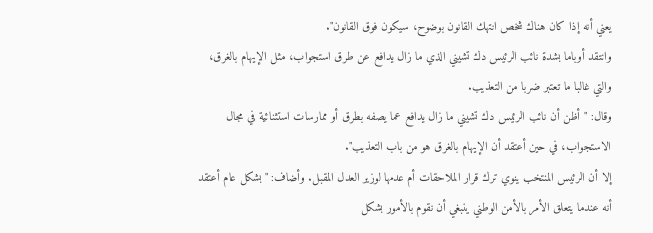يعني أنه إذا كان هناك شخص انتهك القانون بوضوح، سيكون فوق القانون".
وانتقد أوباما بشدة نائب الرئيس دك تشيني الذي ما زال يدافع عن طرق استجواب، مثل الإيهام بالغرق، والتي غالبا ما تعتبر ضربا من التعذيب.
وقال: "أظن أن نائب الرئيس دك تشيني ما زال يدافع عما يصفه بطرق أو ممارسات استثنائية في مجال الاستجواب، في حين أعتقد أن الإيهام بالغرق هو من باب التعذيب".
إلا أن الرئيس المنتخب ينوي ترك قرار الملاحقات أم عدمها لوزير العدل المقبل. وأضاف: "بشكل عام أعتقد أنه عندما يتعلق الأمر بالأمن الوطني ينبغي أن نقوم بالأمور بشكل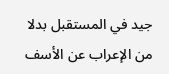جيد في المستقبل بدلا من الإعراب عن الأسف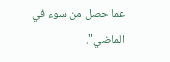عما حصل من سوء في الماضي".